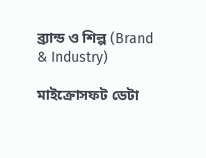ব্র্যান্ড ও শিল্প (Brand & Industry)

মাইক্রোসফট ডেটা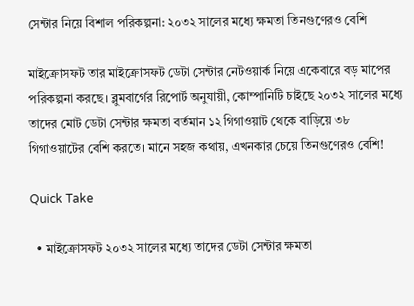সেন্টার নিয়ে বিশাল পরিকল্পনা: ২০৩২ সালের মধ্যে ক্ষমতা তিনগুণেরও বেশি

মাইক্রোসফট তার মাইক্রোসফট ডেটা সেন্টার নেটওয়ার্ক নিয়ে একেবারে বড় মাপের পরিকল্পনা করছে। ব্লুমবার্গের রিপোর্ট অনুযায়ী, কোম্পানিটি চাইছে ২০৩২ সালের মধ্যে তাদের মোট ডেটা সেন্টার ক্ষমতা বর্তমান ১২ গিগাওয়াট থেকে বাড়িয়ে ৩৮ গিগাওয়াটের বেশি করতে। মানে সহজ কথায়, এখনকার চেয়ে তিনগুণেরও বেশি!

Quick Take

  • মাইক্রোসফট ২০৩২ সালের মধ্যে তাদের ডেটা সেন্টার ক্ষমতা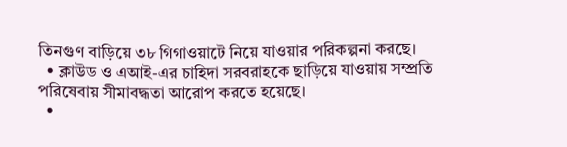তিনগুণ বাড়িয়ে ৩৮ গিগাওয়াটে নিয়ে যাওয়ার পরিকল্পনা করছে।
  • ক্লাউড ও এআই-এর চাহিদা সরবরাহকে ছাড়িয়ে যাওয়ায় সম্প্রতি পরিষেবায় সীমাবদ্ধতা আরোপ করতে হয়েছে।
  •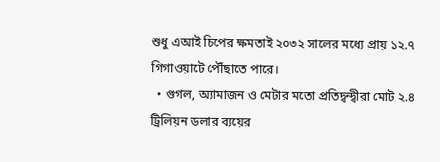শুধু এআই চিপের ক্ষমতাই ২০৩২ সালের মধ্যে প্রায় ১২.৭ গিগাওয়াটে পৌঁছাতে পারে।
  • গুগল, অ্যামাজন ও মেটার মতো প্রতিদ্বন্দ্বীরা মোট ২.৪ ট্রিলিয়ন ডলার ব্যয়ের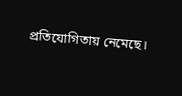প্রতিযোগিতায় নেমেছে।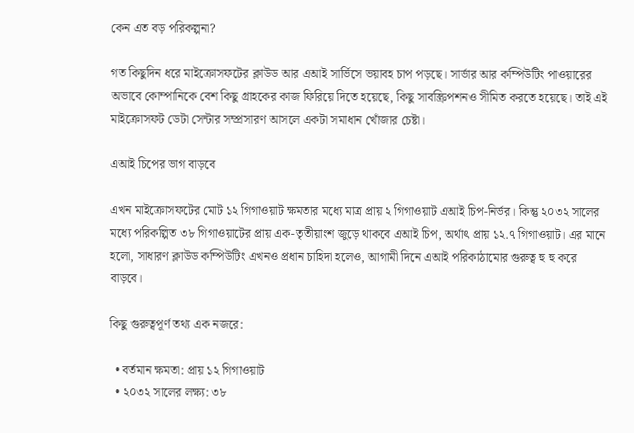কেন এত বড় পরিকল্পনা?

গত কিছুদিন ধরে মাইক্রোসফটের ক্লাউড আর এআই সার্ভিসে ভয়াবহ চাপ পড়ছে। সার্ভার আর কম্পিউটিং পাওয়ারের অভাবে কোম্পানিকে বেশ কিছু গ্রাহকের কাজ ফিরিয়ে দিতে হয়েছে, কিছু সাবস্ক্রিপশনও সীমিত করতে হয়েছে। তাই এই মাইক্রোসফট ডেটা সেন্টার সম্প্রসারণ আসলে একটা সমাধান খোঁজার চেষ্টা।

এআই চিপের ভাগ বাড়বে

এখন মাইক্রোসফটের মোট ১২ গিগাওয়াট ক্ষমতার মধ্যে মাত্র প্রায় ২ গিগাওয়াট এআই চিপ-নির্ভর। কিন্তু ২০৩২ সালের মধ্যে পরিকল্পিত ৩৮ গিগাওয়াটের প্রায় এক-তৃতীয়াংশ জুড়ে থাকবে এআই চিপ, অর্থাৎ প্রায় ১২.৭ গিগাওয়াট। এর মানে হলো, সাধারণ ক্লাউড কম্পিউটিং এখনও প্রধান চাহিদা হলেও, আগামী দিনে এআই পরিকাঠামোর গুরুত্ব হু হু করে বাড়বে।

কিছু গুরুত্বপূর্ণ তথ্য এক নজরে:

  • বর্তমান ক্ষমতা: প্রায় ১২ গিগাওয়াট
  • ২০৩২ সালের লক্ষ্য: ৩৮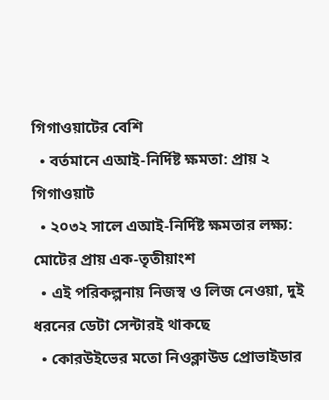গিগাওয়াটের বেশি
  • বর্তমানে এআই-নির্দিষ্ট ক্ষমতা: প্রায় ২ গিগাওয়াট
  • ২০৩২ সালে এআই-নির্দিষ্ট ক্ষমতার লক্ষ্য: মোটের প্রায় এক-তৃতীয়াংশ
  • এই পরিকল্পনায় নিজস্ব ও লিজ নেওয়া, দুই ধরনের ডেটা সেন্টারই থাকছে
  • কোরউইভের মতো নিওক্লাউড প্রোভাইডার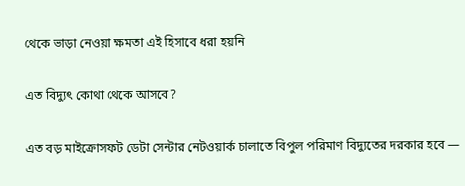থেকে ভাড়া নেওয়া ক্ষমতা এই হিসাবে ধরা হয়নি

এত বিদ্যুৎ কোথা থেকে আসবে?

এত বড় মাইক্রোসফট ডেটা সেন্টার নেটওয়ার্ক চালাতে বিপুল পরিমাণ বিদ্যুতের দরকার হবে —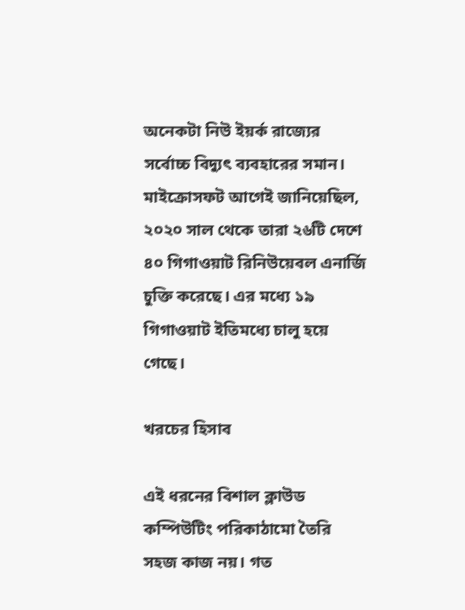অনেকটা নিউ ইয়র্ক রাজ্যের সর্বোচ্চ বিদ্যুৎ ব্যবহারের সমান। মাইক্রোসফট আগেই জানিয়েছিল, ২০২০ সাল থেকে তারা ২৬টি দেশে ৪০ গিগাওয়াট রিনিউয়েবল এনার্জি চুক্তি করেছে। এর মধ্যে ১৯ গিগাওয়াট ইতিমধ্যে চালু হয়ে গেছে।

খরচের হিসাব

এই ধরনের বিশাল ক্লাউড কম্পিউটিং পরিকাঠামো তৈরি সহজ কাজ নয়। গত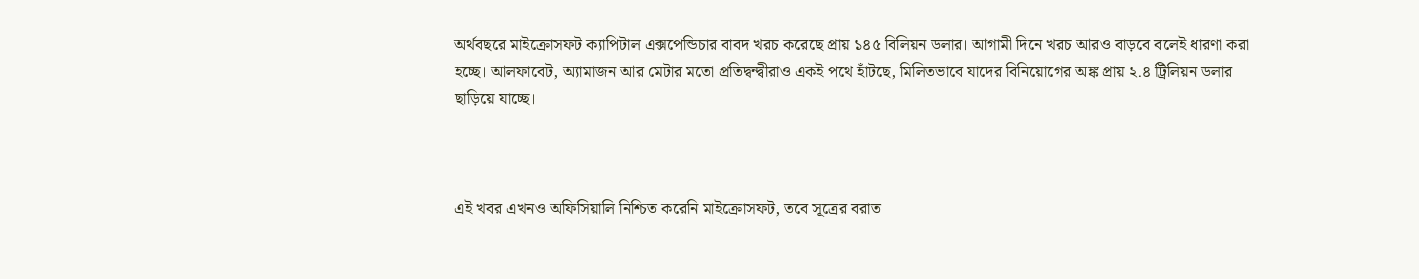অর্থবছরে মাইক্রোসফট ক্যাপিটাল এক্সপেন্ডিচার বাবদ খরচ করেছে প্রায় ১৪৫ বিলিয়ন ডলার। আগামী দিনে খরচ আরও বাড়বে বলেই ধারণা করা হচ্ছে। আলফাবেট, অ্যামাজন আর মেটার মতো প্রতিদ্বন্দ্বীরাও একই পথে হাঁটছে, মিলিতভাবে যাদের বিনিয়োগের অঙ্ক প্রায় ২.৪ ট্রিলিয়ন ডলার ছাড়িয়ে যাচ্ছে।



এই খবর এখনও অফিসিয়ালি নিশ্চিত করেনি মাইক্রোসফট, তবে সূত্রের বরাত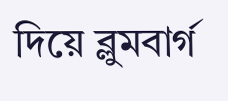দিয়ে ব্লুমবার্গ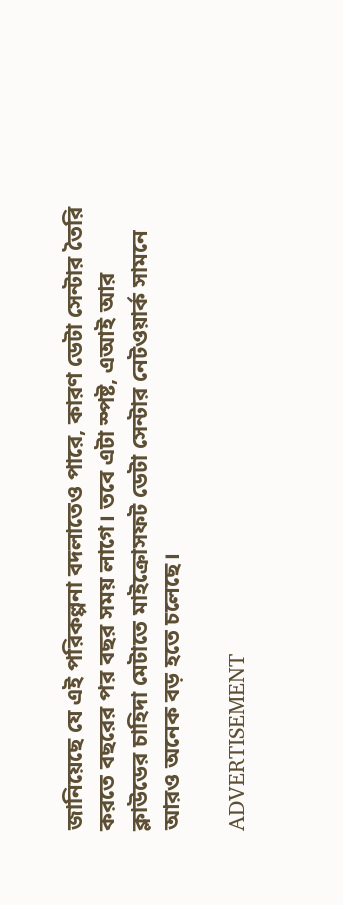জানিয়েছে যে এই পরিকল্পনা বদলাতেও পারে, কারণ ডেটা সেন্টার তৈরি করতে বছরের পর বছর সময় লাগে। তবে এটা স্পষ্ট, এআই আর ক্লাউডের চাহিদা মেটাতে মাইক্রোসফট ডেটা সেন্টার নেটওয়ার্ক সামনে আরও অনেক বড় হতে চলেছে।

ADVERTISEMENT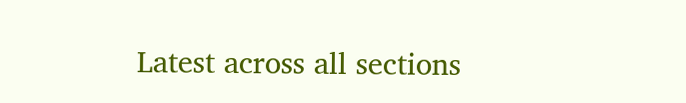Latest across all sections